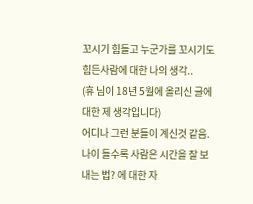꼬시기 힘들고 누군가를 꼬시기도 힘든사람에 대한 나의 생각..
(휴 님이 18년 5월에 올리신 글에대한 제 생각입니다)
어디나 그런 분들이 계신것 같음.
나이 들수록 사람은 시간을 잘 보내는 법? 에 대한 자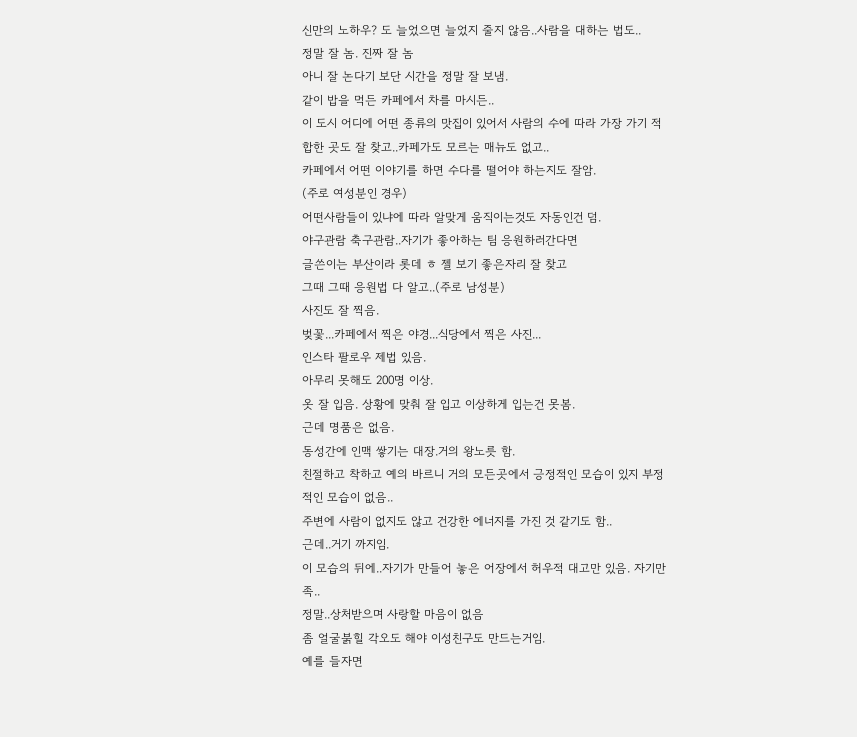신만의 노하우? 도 늘었으면 늘었지 줄지 않음..사람을 대하는 법도..
정말 잘 놈. 진짜 잘 놈
아니 잘 논다기 보단 시간을 정말 잘 보냄.
같이 밥을 먹든 카페에서 차를 마시든..
이 도시 어디에 어떤 종류의 맛집이 있어서 사람의 수에 따라 가장 가기 적합한 곳도 잘 찾고..카페가도 모르는 매뉴도 없고..
카페에서 어떤 이야기를 하면 수다를 떨어야 하는지도 잘암.
(주로 여성분인 경우)
어떤사람들이 있냐에 따라 알맞게 움직이는것도 자동인건 덤.
야구관람 축구관람..자기가 좋아하는 팀 응원하러간다면
글쓴이는 부산이라 롯데 ㅎ 젤 보기 좋은자리 잘 찾고
그때 그때 응원법 다 알고..(주로 남성분)
사진도 잘 찍음.
벚꽃...카페에서 찍은 야경...식당에서 찍은 사진...
인스타 팔로우 제법 있음.
아무리 못해도 200명 이상.
옷 잘 입음. 상황에 맞춰 잘 입고 이상하게 입는건 못봄.
근데 명품은 없음.
동성간에 인맥 쌓기는 대장.거의 왕노릇 함.
친절하고 착하고 예의 바르니 거의 모든곳에서 긍정적인 모습이 있지 부정적인 모습이 없음..
주변에 사람이 없지도 않고 건강한 에너지를 가진 것 같기도 함..
근데..거기 까지임.
이 모습의 뒤에..자기가 만들어 놓은 어장에서 허우적 대고만 있음. 자기만족..
정말..상처받으며 사랑할 마음이 없음
좀 얼굴붉힐 각오도 해야 이성친구도 만드는거임.
예를 들자면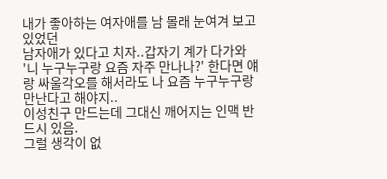내가 좋아하는 여자애를 남 몰래 눈여겨 보고 있었던
남자애가 있다고 치자..갑자기 계가 다가와
'니 누구누구랑 요즘 자주 만나나?' 한다면 얘랑 싸울각오를 해서라도 나 요즘 누구누구랑 만난다고 해야지..
이성친구 만드는데 그대신 깨어지는 인맥 반드시 있음.
그럴 생각이 없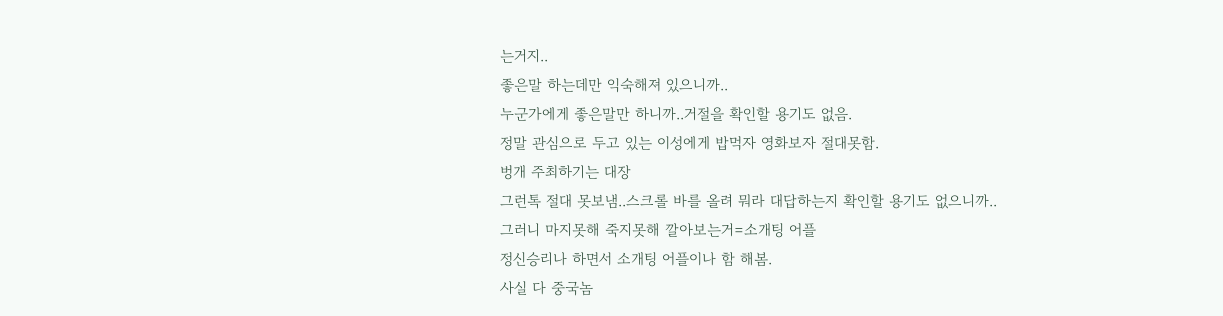는거지..
좋은말 하는데만 익숙해져 있으니까..
누군가에게 좋은말만 하니까..거절을 확인할 용기도 없음.
정말 관심으로 두고 있는 이성에게 밥먹자 영화보자 절대못함.
벙개 주최하기는 대장
그런톡 절대 못보냄..스크롤 바를 올려 뭐라 대답하는지 확인할 용기도 없으니까..
그러니 마지못해 죽지못해 깔아보는거=소개팅 어플
정신승리나 하면서 소개팅 어플이나 함 해봄.
사실 다 중국놈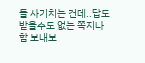들 사기치는 건데..답도 받을수도 없는 쪽지나 함 보내보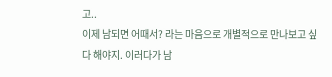고..
이제 남되면 어때서? 라는 마음으로 개별적으로 만나보고 싶다 해야지. 이러다가 남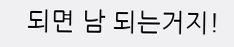되면 남 되는거지!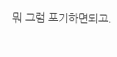뭐 그럼 포기하면되고.